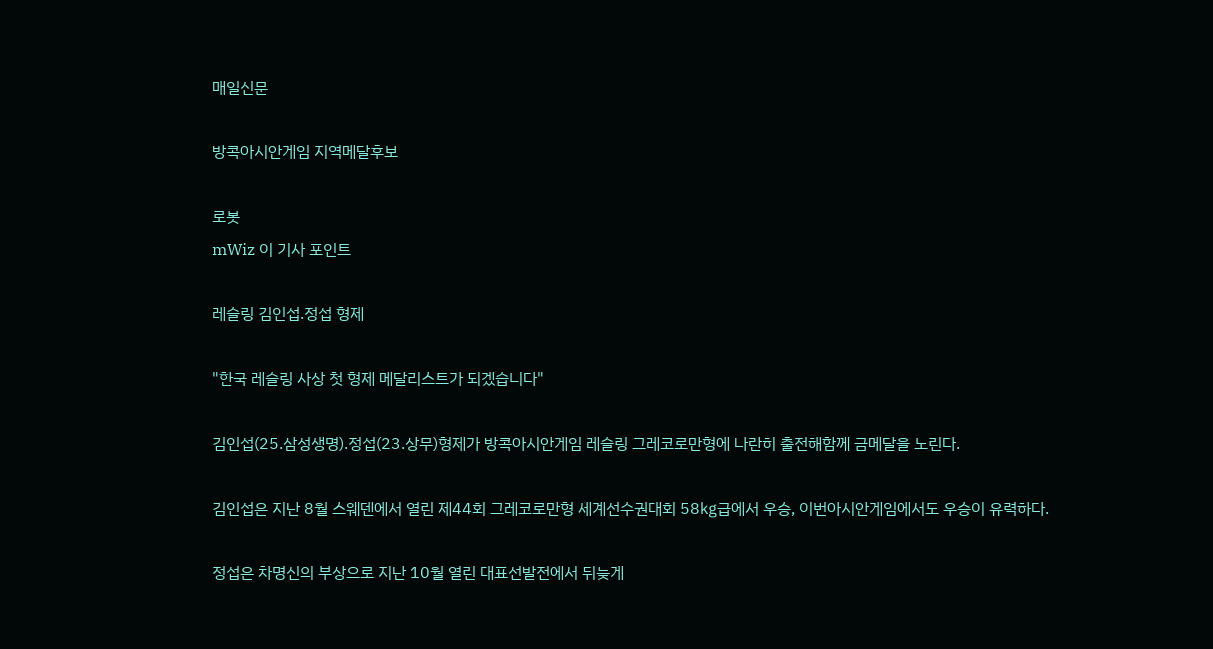매일신문

방콕아시안게임 지역메달후보

로봇
mWiz 이 기사 포인트

레슬링 김인섭.정섭 형제

"한국 레슬링 사상 첫 형제 메달리스트가 되겠습니다"

김인섭(25.삼성생명).정섭(23.상무)형제가 방콕아시안게임 레슬링 그레코로만형에 나란히 출전해함께 금메달을 노린다.

김인섭은 지난 8월 스웨덴에서 열린 제44회 그레코로만형 세계선수권대회 58㎏급에서 우승, 이번아시안게임에서도 우승이 유력하다.

정섭은 차명신의 부상으로 지난 10월 열린 대표선발전에서 뒤늦게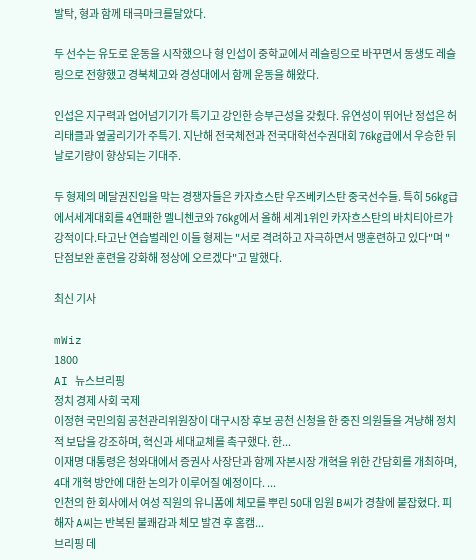발탁, 형과 함께 태극마크를달았다.

두 선수는 유도로 운동을 시작했으나 형 인섭이 중학교에서 레슬링으로 바꾸면서 동생도 레슬링으로 전향했고 경북체고와 경성대에서 함께 운동을 해왔다.

인섭은 지구력과 업어넘기기가 특기고 강인한 승부근성을 갖췄다. 유연성이 뛰어난 정섭은 허리태클과 옆굴리기가 주특기. 지난해 전국체전과 전국대학선수권대회 76㎏급에서 우승한 뒤 날로기량이 향상되는 기대주.

두 형제의 메달권진입을 막는 경쟁자들은 카자흐스탄 우즈베키스탄 중국선수들. 특히 56㎏급에서세계대회를 4연패한 멜니첸코와 76㎏에서 올해 세계1위인 카자흐스탄의 바치티아르가 강적이다.타고난 연습벌레인 이들 형제는 "서로 격려하고 자극하면서 맹훈련하고 있다"며 "단점보완 훈련을 강화해 정상에 오르겠다"고 말했다.

최신 기사

mWiz
1800
AI 뉴스브리핑
정치 경제 사회 국제
이정현 국민의힘 공천관리위원장이 대구시장 후보 공천 신청을 한 중진 의원들을 겨냥해 정치적 보답을 강조하며, 혁신과 세대교체를 촉구했다. 한...
이재명 대통령은 청와대에서 증권사 사장단과 함께 자본시장 개혁을 위한 간담회를 개최하며, 4대 개혁 방안에 대한 논의가 이루어질 예정이다. ...
인천의 한 회사에서 여성 직원의 유니폼에 체모를 뿌린 50대 임원 B씨가 경찰에 붙잡혔다. 피해자 A씨는 반복된 불쾌감과 체모 발견 후 홈캠...
브리핑 데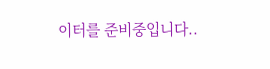이터를 준비중입니다..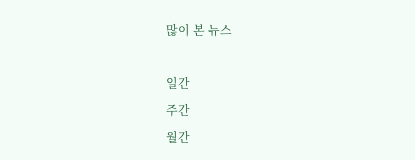많이 본 뉴스

일간
주간
월간